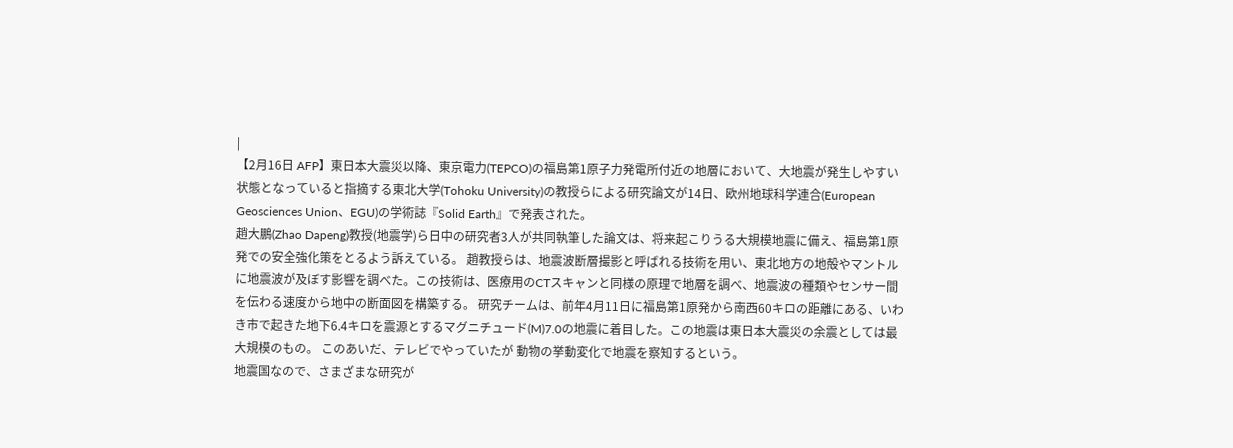|
【2月16日 AFP】東日本大震災以降、東京電力(TEPCO)の福島第1原子力発電所付近の地層において、大地震が発生しやすい状態となっていると指摘する東北大学(Tohoku University)の教授らによる研究論文が14日、欧州地球科学連合(European Geosciences Union、EGU)の学術誌『Solid Earth』で発表された。
趙大鵬(Zhao Dapeng)教授(地震学)ら日中の研究者3人が共同執筆した論文は、将来起こりうる大規模地震に備え、福島第1原発での安全強化策をとるよう訴えている。 趙教授らは、地震波断層撮影と呼ばれる技術を用い、東北地方の地殻やマントルに地震波が及ぼす影響を調べた。この技術は、医療用のCTスキャンと同様の原理で地層を調べ、地震波の種類やセンサー間を伝わる速度から地中の断面図を構築する。 研究チームは、前年4月11日に福島第1原発から南西60キロの距離にある、いわき市で起きた地下6.4キロを震源とするマグニチュード(M)7.0の地震に着目した。この地震は東日本大震災の余震としては最大規模のもの。 このあいだ、テレビでやっていたが 動物の挙動変化で地震を察知するという。
地震国なので、さまざまな研究が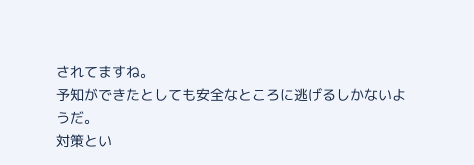されてますね。
予知ができたとしても安全なところに逃げるしかないようだ。
対策とい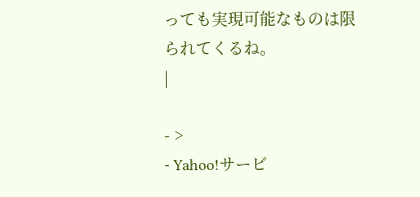っても実現可能なものは限られてくるね。
|

- >
- Yahoo!サービ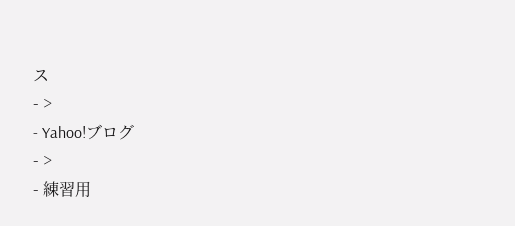ス
- >
- Yahoo!ブログ
- >
- 練習用